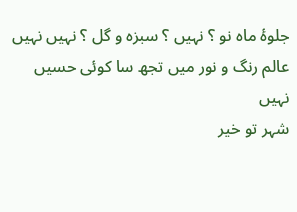جلوۂ ماہ نو ؟ نہیں ؟ سبزہ و گل ؟ نہیں نہیں
عالم رنگ و نور میں تجھ سا کوئی حسیں نہیں
شہر تو خیر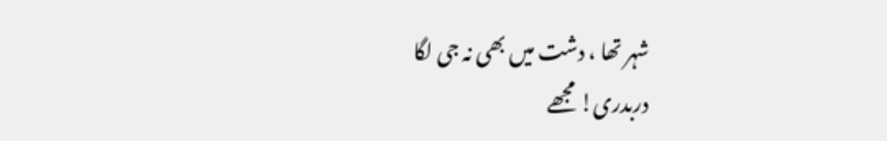شہر تھا ، دشت میں بھی نہ جی لگا
دربدری! مجھے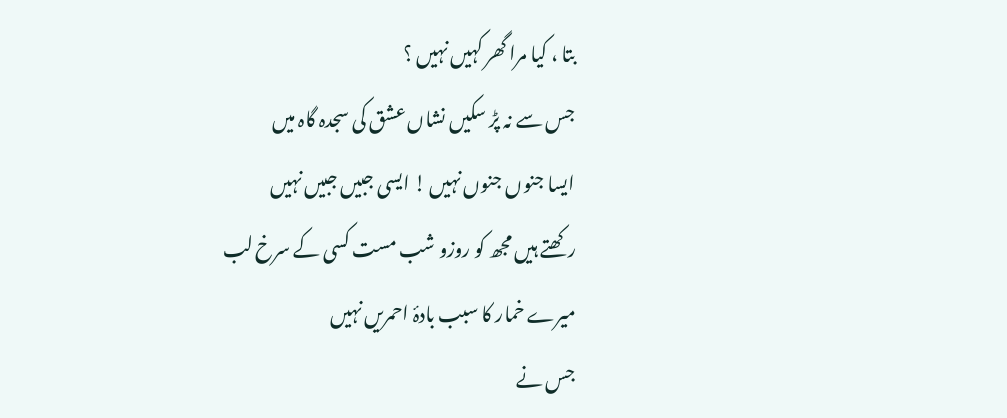بتا ، کیا مرا گھر کہیں نہیں ؟
جس سے نہ پڑ سکیں نشاں عشق کی سجدہ گاہ میں
ایسا جنوں جنوں نہیں ! ایسی جبیں جبیں نہیں
رکھتے ہیں مجھ کو روزو شب مست کسی کے سرخ لب
میرے خمار کا سبب بادۂ احمریں نہیں
جس نے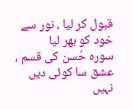قبول کر لیا ، نور سے خود کو بھر لیا
سورہ حُسن کی قسم ، عشق سا کوئی دیں نہیں